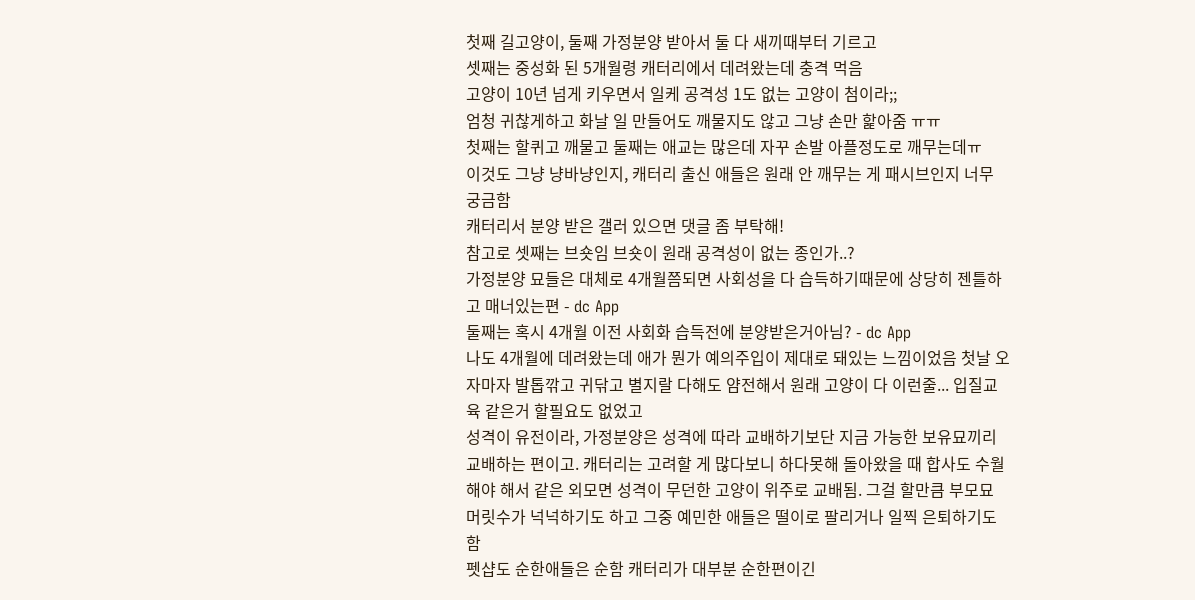첫째 길고양이, 둘째 가정분양 받아서 둘 다 새끼때부터 기르고
셋째는 중성화 된 5개월령 캐터리에서 데려왔는데 충격 먹음
고양이 10년 넘게 키우면서 일케 공격성 1도 없는 고양이 첨이라;;
엄청 귀찮게하고 화날 일 만들어도 깨물지도 않고 그냥 손만 핥아줌 ㅠㅠ
첫째는 할퀴고 깨물고 둘째는 애교는 많은데 자꾸 손발 아플정도로 깨무는데ㅠ
이것도 그냥 냥바냥인지, 캐터리 출신 애들은 원래 안 깨무는 게 패시브인지 너무 궁금함
캐터리서 분양 받은 갤러 있으면 댓글 좀 부탁해!
참고로 셋째는 브숏임 브숏이 원래 공격성이 없는 종인가..?
가정분양 묘들은 대체로 4개월쯤되면 사회성을 다 습득하기때문에 상당히 젠틀하고 매너있는편 - dc App
둘째는 혹시 4개월 이전 사회화 습득전에 분양받은거아님? - dc App
나도 4개월에 데려왔는데 애가 뭔가 예의주입이 제대로 돼있는 느낌이었음 첫날 오자마자 발톱깎고 귀닦고 별지랄 다해도 얌전해서 원래 고양이 다 이런줄... 입질교육 같은거 할필요도 없었고
성격이 유전이라, 가정분양은 성격에 따라 교배하기보단 지금 가능한 보유묘끼리 교배하는 편이고. 캐터리는 고려할 게 많다보니 하다못해 돌아왔을 때 합사도 수월해야 해서 같은 외모면 성격이 무던한 고양이 위주로 교배됨. 그걸 할만큼 부모묘 머릿수가 넉넉하기도 하고 그중 예민한 애들은 떨이로 팔리거나 일찍 은퇴하기도 함
펫샵도 순한애들은 순함 캐터리가 대부분 순한편이긴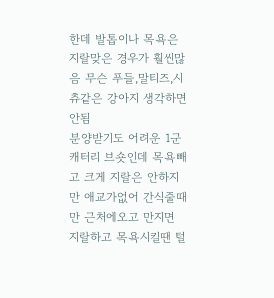한데 발톱이나 목욕은 지랄맞은 경우가 훨씬많음 무슨 푸들,말티즈,시츄같은 강아지 생각하면안됨
분양받기도 어려운 1군캐터리 브숏인데 목욕빼고 크게 지랄은 안하지만 애교가없어 간식줄때만 근처에오고 만지면 지랄하고 목욕시킬땐 털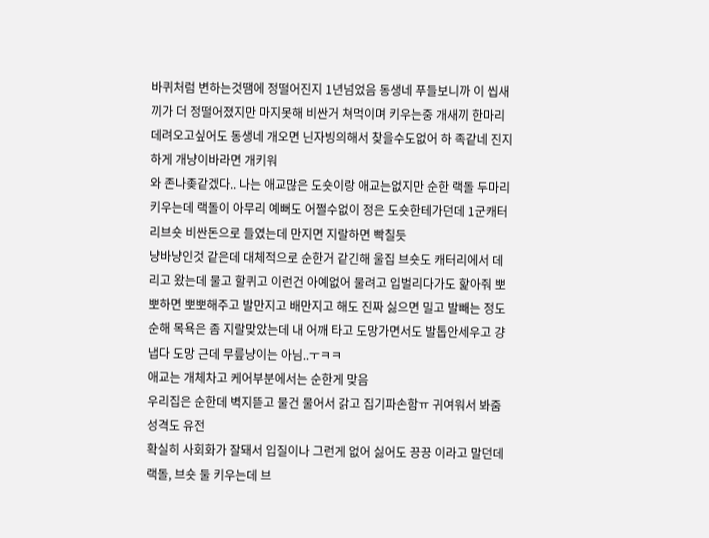바퀴처럼 변하는것땜에 정떨어진지 1년넘었음 동생네 푸들보니까 이 씹새끼가 더 정떨어졌지만 마지못해 비싼거 쳐먹이며 키우는중 개새끼 한마리 데려오고싶어도 동생네 개오면 닌자빙의해서 찾을수도없어 하 족같네 진지하게 개냥이바라면 개키워
와 존나좆같겠다.. 나는 애교많은 도숏이랑 애교는없지만 순한 랙돌 두마리키우는데 랙돌이 아무리 예뻐도 어쩔수없이 정은 도숏한테가던데 1군캐터리브숏 비싼돈으로 들였는데 만지면 지랄하면 빡칠듯
냥바냥인것 같은데 대체적으로 순한거 같긴해 울집 브숏도 캐터리에서 데리고 왔는데 물고 할퀴고 이런건 아예없어 물려고 입벌리다가도 핥아줘 뽀뽀하면 뽀뽀해주고 발만지고 배만지고 해도 진짜 싫으면 밀고 발빼는 정도 순해 목욕은 좀 지랄맞았는데 내 어깨 타고 도망가면서도 발톱안세우고 걍 냅다 도망 근데 무릎냥이는 아님..ㅜㅋㅋ
애교는 개체차고 케어부분에서는 순한게 맞음
우리집은 순한데 벽지뜯고 물건 물어서 갉고 집기파손함ㅠ 귀여워서 봐줌
성격도 유전
확실히 사회화가 잘돼서 입질이나 그런게 없어 싫어도 끙끙 이라고 말던데
랙돌, 브숏 둘 키우는데 브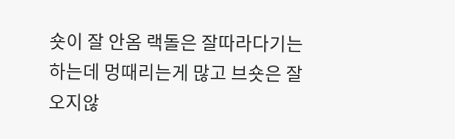숏이 잘 안옴 랙돌은 잘따라다기는 하는데 멍때리는게 많고 브숏은 잘오지않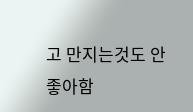고 만지는것도 안좋아함